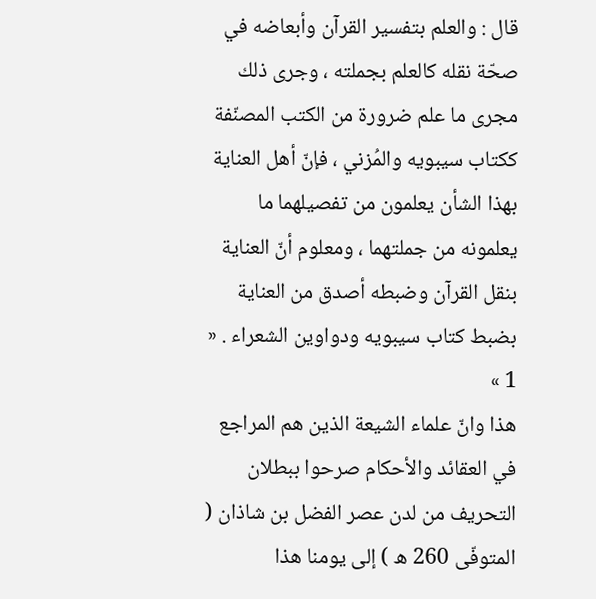قال : والعلم بتفسير القرآن وأبعاضه في صحّة نقله كالعلم بجملته ، وجرى ذلك مجرى ما علم ضرورة من الكتب المصنّفة ككتاب سيبويه والمُزني ، فإنّ أهل العناية بهذا الشأن يعلمون من تفصيلهما ما يعلمونه من جملتهما ، ومعلوم أنّ العناية بنقل القرآن وضبطه أصدق من العناية بضبط كتاب سيبويه ودواوين الشعراء . « 1 »
هذا وانّ علماء الشيعة الذين هم المراجع في العقائد والأحكام صرحوا ببطلان التحريف من لدن عصر الفضل بن شاذان ( المتوفّى 260 ه ) إلى يومنا هذا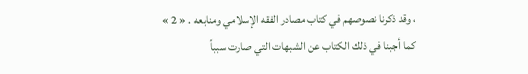، وقد ذكرنا نصوصهم في كتاب مصادر الفقه الإسلامي ومنابعه . « 2 »
كما أجبنا في ذلك الكتاب عن الشبهات التي صارت سبباً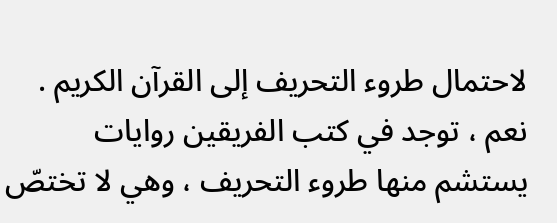لاحتمال طروء التحريف إلى القرآن الكريم .
نعم ، توجد في كتب الفريقين روايات يستشم منها طروء التحريف ، وهي لا تختصّ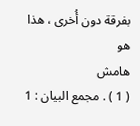بفرقة دون أُخرى ، هذا هو
هامش
( 1 ) . مجمع البيان : 1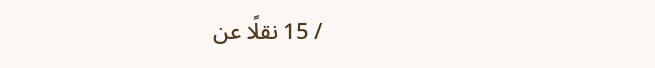/ 15 نقلًا عن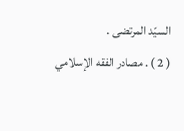السيّد المرتضى .
( 2 ) . مصادر الفقه الإسلامي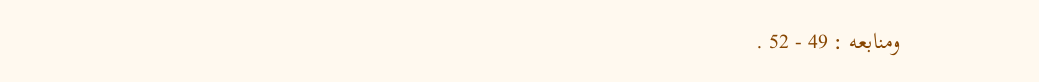ومنابعه : 49 - 52 .